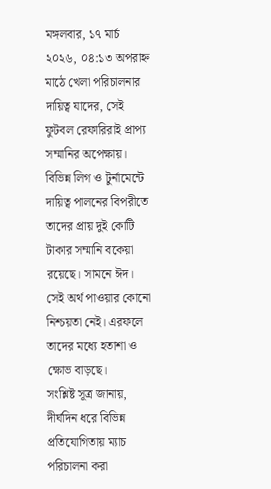মঙ্গলবার, ১৭ মার্চ ২০২৬, ০৪:১৩ অপরাহ্ন
মাঠে খেলা পরিচালনার দায়িত্ব যাদের, সেই ফুটবল রেফারিরাই প্রাপ্য সম্মানির অপেক্ষায়। বিভিন্ন লিগ ও টুর্নামেন্টে দায়িত্ব পালনের বিপরীতে তাদের প্রায় দুই কোটি টাকার সম্মানি বকেয়া রয়েছে। সামনে ঈদ। সেই অর্থ পাওয়ার কোনো নিশ্চয়তা নেই। এরফলে তাদের মধ্যে হতাশা ও ক্ষোভ বাড়ছে।
সংশ্লিষ্ট সূত্র জানায়, দীর্ঘদিন ধরে বিভিন্ন প্রতিযোগিতায় ম্যাচ পরিচালনা করা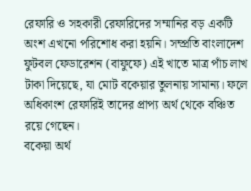রেফারি ও সহকারী রেফারিদের সম্মানির বড় একটি অংশ এখনো পরিশোধ করা হয়নি। সম্প্রতি বাংলাদেশ ফুটবল ফেডারেশন (বাফুফে) এই খাতে মাত্র পাঁচ লাখ টাকা দিয়েছে, যা মোট বকেয়ার তুলনায় সামান্য। ফলে অধিকাংশ রেফারিই তাদের প্রাপ্য অর্থ থেকে বঞ্চিত রয়ে গেছেন।
বকেয়া অর্থ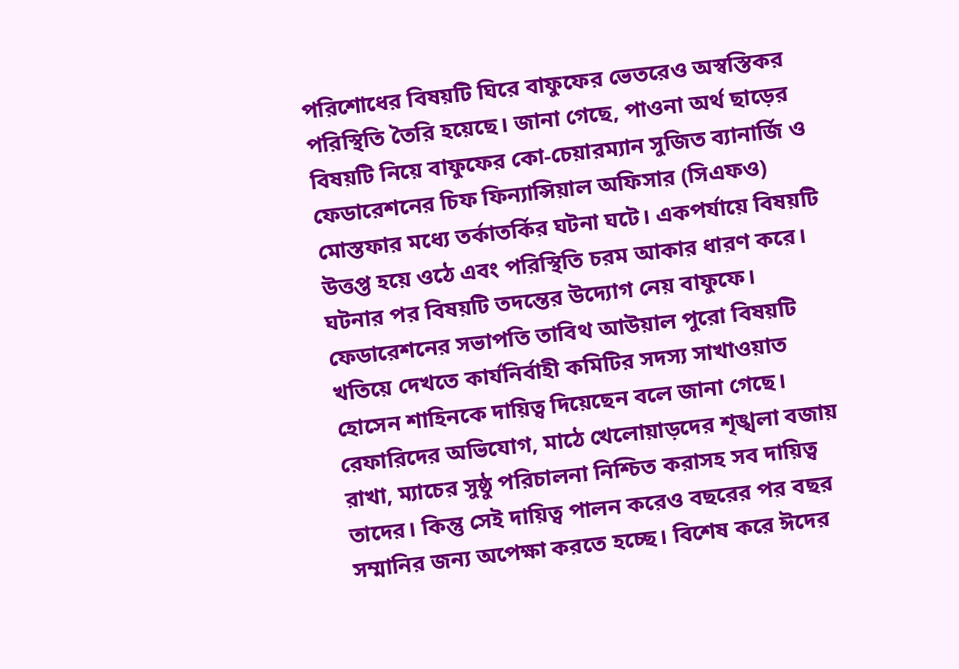পরিশোধের বিষয়টি ঘিরে বাফুফের ভেতরেও অস্বস্তিকর পরিস্থিতি তৈরি হয়েছে। জানা গেছে, পাওনা অর্থ ছাড়ের বিষয়টি নিয়ে বাফুফের কো-চেয়ারম্যান সুজিত ব্যানার্জি ও ফেডারেশনের চিফ ফিন্যান্সিয়াল অফিসার (সিএফও) মোস্তফার মধ্যে তর্কাতর্কির ঘটনা ঘটে। একপর্যায়ে বিষয়টি উত্তপ্ত হয়ে ওঠে এবং পরিস্থিতি চরম আকার ধারণ করে। ঘটনার পর বিষয়টি তদন্তের উদ্যোগ নেয় বাফুফে। ফেডারেশনের সভাপতি তাবিথ আউয়াল পুরো বিষয়টি খতিয়ে দেখতে কার্যনির্বাহী কমিটির সদস্য সাখাওয়াত হোসেন শাহিনকে দায়িত্ব দিয়েছেন বলে জানা গেছে।
রেফারিদের অভিযোগ, মাঠে খেলোয়াড়দের শৃঙ্খলা বজায় রাখা, ম্যাচের সুষ্ঠু পরিচালনা নিশ্চিত করাসহ সব দায়িত্ব তাদের। কিন্তু সেই দায়িত্ব পালন করেও বছরের পর বছর সম্মানির জন্য অপেক্ষা করতে হচ্ছে। বিশেষ করে ঈদের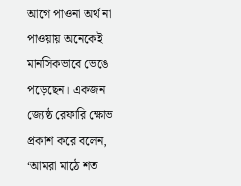আগে পাওনা অর্থ না পাওয়ায় অনেকেই মানসিকভাবে ভেঙে পড়েছেন। একজন জ্যেষ্ঠ রেফারি ক্ষোভ প্রকাশ করে বলেন, ‘আমরা মাঠে শত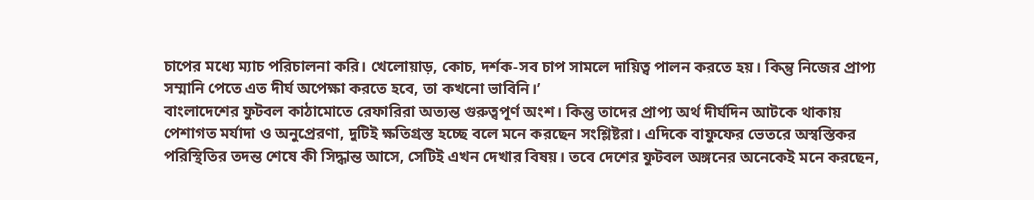চাপের মধ্যে ম্যাচ পরিচালনা করি। খেলোয়াড়, কোচ, দর্শক-সব চাপ সামলে দায়িত্ব পালন করতে হয়। কিন্তু নিজের প্রাপ্য সম্মানি পেতে এত দীর্ঘ অপেক্ষা করতে হবে, তা কখনো ভাবিনি।’
বাংলাদেশের ফুটবল কাঠামোতে রেফারিরা অত্যন্ত গুরুত্বপূর্ণ অংশ। কিন্তু তাদের প্রাপ্য অর্থ দীর্ঘদিন আটকে থাকায় পেশাগত মর্যাদা ও অনুপ্রেরণা, দুটিই ক্ষতিগ্রস্ত হচ্ছে বলে মনে করছেন সংশ্লিষ্টরা। এদিকে বাফুফের ভেতরে অস্বস্তিকর পরিস্থিতির তদন্ত শেষে কী সিদ্ধান্ত আসে, সেটিই এখন দেখার বিষয়। তবে দেশের ফুটবল অঙ্গনের অনেকেই মনে করছেন,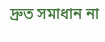দ্রুত সমাধান না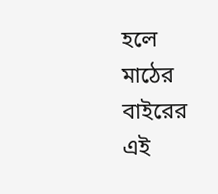হলে মাঠের বাইরের এই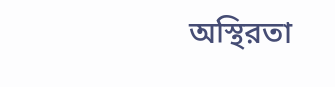অস্থিরতা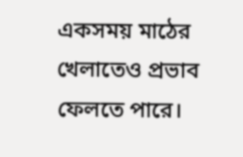একসময় মাঠের খেলাতেও প্রভাব ফেলতে পারে।